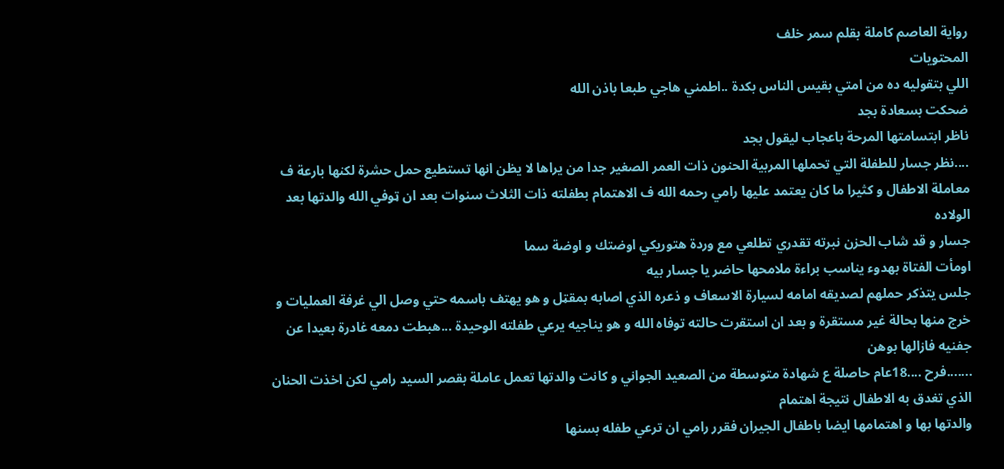رواية العاصم كاملة بقلم سمر خلف
المحتويات
اللي بتقوليه ده من امتي بقيس الناس بكدة ..اطمني هاجي طبعا باذن الله
ضحكت بسعادة بجد
ناظر ابتسامتها المرحة باعجاب ليقول بجد
....نظر جسار للطفلة التي تحملها المربية الحنون ذات العمر الصغير جدا من يراها لا يظن انها تستطيع حمل حشرة لكنها بارعة ف معاملة الاطفال و كثيرا ما كان يعتمد عليها رامي رحمه الله ف الاهتمام بطفلته ذات الثلاث سنوات بعد ان ټوفي الله والدتها بعد الولاده
جسار و قد شاب الحزن نبرته تقدري تطلعي مع وردة هتوريكي اوضتك و اوضة سما
اومأت الفتاة بهدوء يناسب براءة ملامحها حاضر يا جسار بيه
جلس يتذكر حملهم لصديقه امامه لسيارة الاسعاف و ذعره الذي اصابه بمقټل و هو يهتف باسمه حتي وصل الي غرفة العمليات و خرج منها بحالة غير مستقرة و بعد ان استقرت حالته توفاه الله و هو يناجيه يرعي طفلته الوحيدة ...هبطت دمعه غادرة بعيدا عن جفنيه فازالها بوهن
.......فرح ....18عام حاصلة ع شهادة متوسطة من الصعيد الجواني و كانت والدتها تعمل عاملة بقصر السيد رامي لكن اخذت الحنان الذي تغدق به الاطفال نتيجة اهتمام
والدتها بها و اهتمامها ايضا باطفال الجيران فقرر رامي ان ترعي طفله بسنها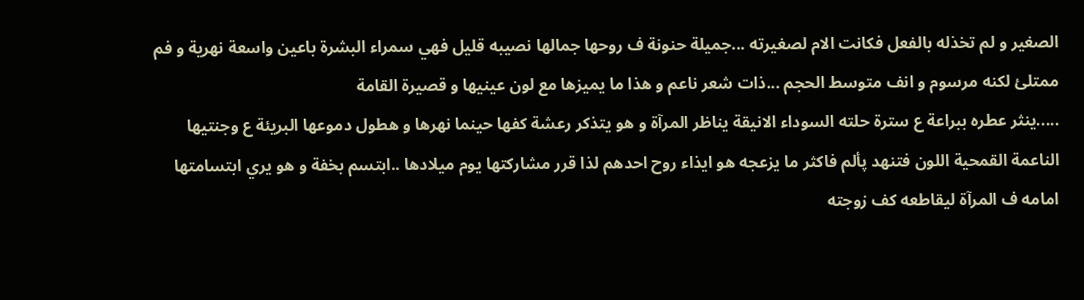الصغير و لم تخذله بالفعل فكانت الام لصغيرته ...جميلة حنونة ف روحها جمالها نصيبه قليل فهي سمراء البشرة باعين واسعة نهرية و فم ممتلئ لكنه مرسوم و انف متوسط الحجم ...ذات شعر ناعم و هذا ما يميزها مع لون عينيها و قصيرة القامة
.....ينثر عطره ببراعة ع سترة حلته السوداء الانيقة يناظر المرآة و هو يتذكر رعشة كفها حينما نهرها و هطول دموعها البريئة ع وجنتيها الناعمة القمحية اللون فتنهد پألم فاكثر ما يزعجه هو ايذاء روح احدهم لذا قرر مشاركتها يوم ميلادها ..ابتسم بخفة و هو يري ابتسامتها امامه ف المرآة ليقاطعه كف زوجته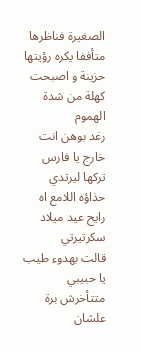الصغيرة فناظرها متأففا يكره رؤيتها حزينة و اصبحت كهلة من شدة الهموم
رغد بوهن انت خارج يا فارس
تركها ليرتدي حذاؤه اللامع اه رايح عيد ميلاد سكرتيرتي
قالت بهدوء طيب يا حبيبي متتأخرش برة علشان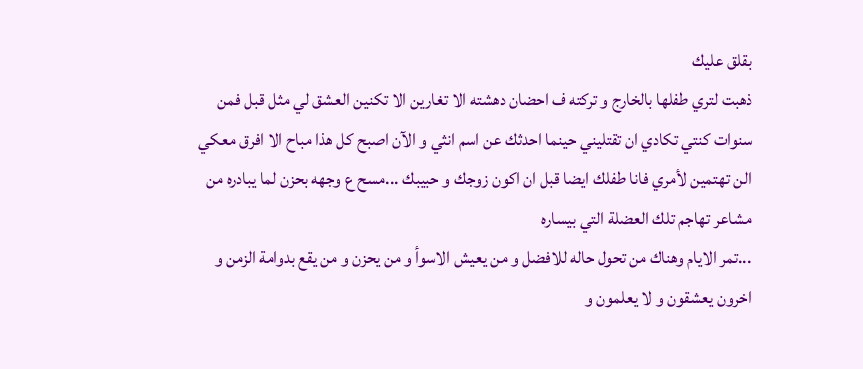بقلق عليك
ذهبت لتري طفلها بالخارج و تركته ف احضان دهشته الا تغارين الا تكنين العشق لي مثل قبل فمن سنوات كنتي تكادي ان تقتليني حينما احدثك عن اسم انثي و الآن اصبح كل هذا مباح الا افرق معكي الن تهتمين لأمري فانا طفلك ايضا قبل ان اكون زوجك و حبيبك ...مسح ع وجهه بحزن لما يبادره من مشاعر تهاجم تلك العضلة التي بيساره
...تمر الايام وهناك من تحول حاله للافضل و من يعيش الاسوأ و من يحزن و من يقع بدوامة الزمن و اخرون يعشقون و لا يعلمون و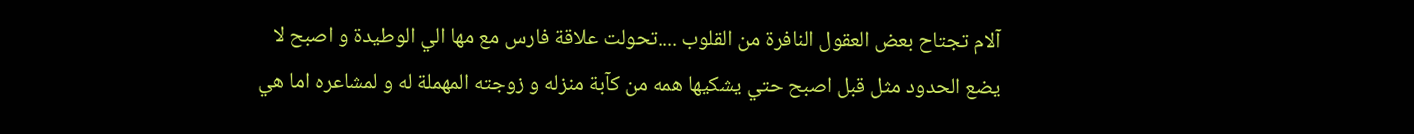آلام تجتاح بعض العقول النافرة من القلوب ....تحولت علاقة فارس مع مها الي الوطيدة و اصبح لا يضع الحدود مثل قبل اصبح حتي يشكيها همه من كآبة منزله و زوجته المهملة له و لمشاعره اما هي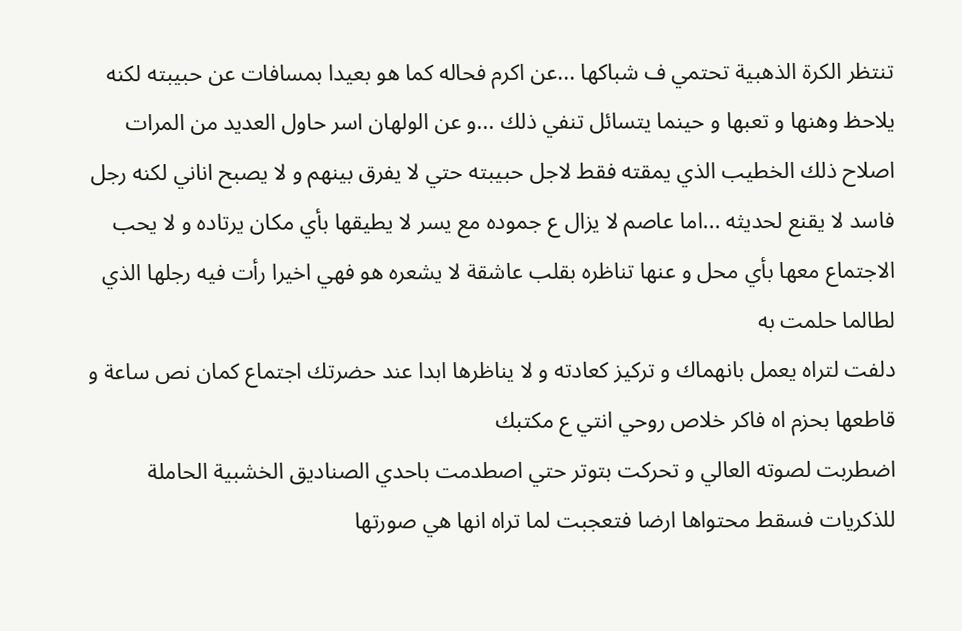تنتظر الكرة الذهبية تحتمي ف شباكها ...عن اكرم فحاله كما هو بعيدا بمسافات عن حبيبته لكنه يلاحظ وهنها و تعبها و حينما يتسائل تنفي ذلك ...و عن الولهان اسر حاول العديد من المرات اصلاح ذلك الخطيب الذي يمقته فقط لاجل حبيبته حتي لا يفرق بينهم و لا يصبح اناني لكنه رجل فاسد لا يقنع لحديثه ...اما عاصم لا يزال ع جموده مع يسر لا يطيقها بأي مكان يرتاده و لا يحب الاجتماع معها بأي محل و عنها تناظره بقلب عاشقة لا يشعره هو فهي اخيرا رأت فيه رجلها الذي لطالما حلمت به
دلفت لتراه يعمل بانهماك و تركيز كعادته و لا يناظرها ابدا عند حضرتك اجتماع كمان نص ساعة و
قاطعها بحزم اه فاكر خلاص روحي انتي ع مكتبك
اضطربت لصوته العالي و تحركت بتوتر حتي اصطدمت باحدي الصناديق الخشبية الحاملة للذكريات فسقط محتواها ارضا فتعجبت لما تراه انها هي صورتها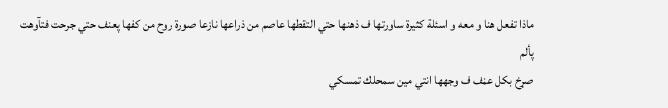ماذا تفعل هنا و معه و اسئلة كثيرة ساورتها ف ذهنها حتي التقطها عاصم من ذراعها نازعا صورة روح من كفها پعنف حتي جرحت فتآوهت پألم
صړخ بكل عڼف ف وجهها انتي مين سمحلك تمسكي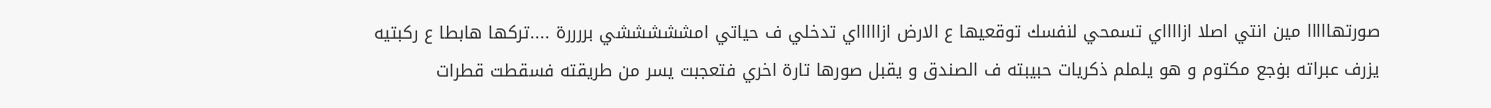صورتهااااا مين انتي اصلا ازااااي تسمحي لنفسك توقعيها ع الارض ازاااااي تدخلي ف حياتي امشششششي بررررة ....تركها هابطا ع ركبتيه يزرف عبراته بۏجع مكتوم و هو يلملم ذكريات حبيبته ف الصندق و يقبل صورها تارة اخري فتعجبت يسر من طريقته فسقطت قطرات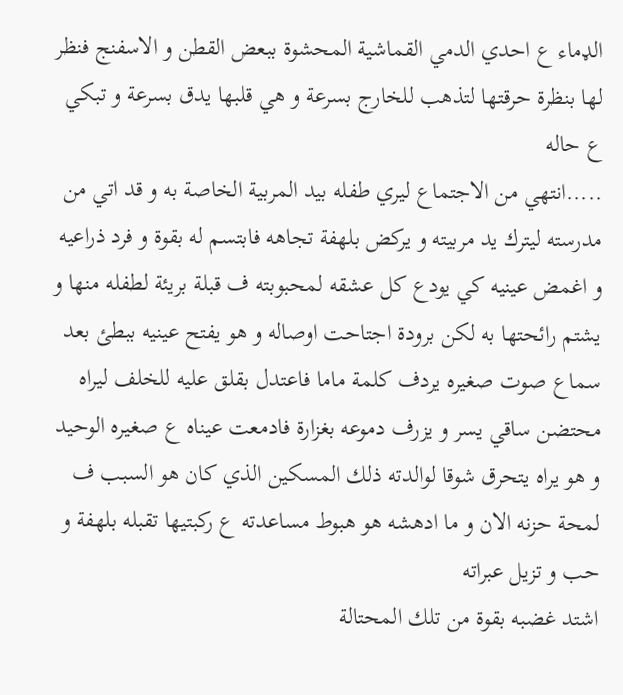الډماء ع احدي الدمي القماشية المحشوة ببعض القطن و الاسفنج فنظر لها بنظرة حرقتها لتذهب للخارج بسرعة و هي قلبها يدق بسرعة و تبكي ع حاله
.....انتهي من الاجتماع ليري طفله بيد المربية الخاصة به و قد اتي من مدرسته ليترك يد مربيته و يركض بلهفة تجاهه فابتسم له بقوة و فرد ذراعيه و اغمض عينيه كي يودع كل عشقه لمحبوبته ف قبلة بريئة لطفله منها و يشتم رائحتها به لكن برودة اجتاحت اوصاله و هو يفتح عينيه ببطئ بعد سماع صوت صغيره يردف كلمة ماما فاعتدل بقلق عليه للخلف ليراه محتضن ساقي يسر و يزرف دموعه بغزارة فادمعت عيناه ع صغيره الوحيد و هو يراه يتحرق شوقا لوالدته ذلك المسكين الذي كان هو السبب ف لمحة حزنه الان و ما ادهشه هو هبوط مساعدته ع ركبتيها تقبله بلهفة و حب و تزيل عبراته
اشتد غضبه بقوة من تلك المحتالة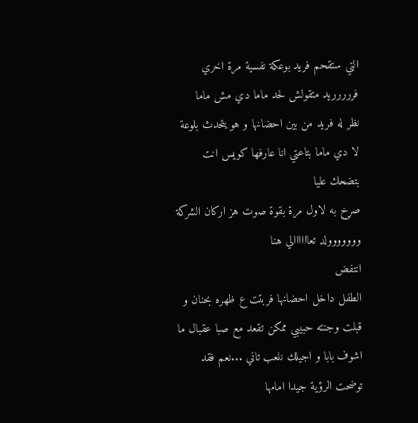التي ستقحم فريد بوعكة نفسية مرة اخري فررررريد متقولش لحد ماما دي مش ماما
نظر له فريد من بين احضانها و هو يتحدث بلوعة لا دي ماما بتاعتي انا عارفها كويس انت بتضحك عليا
صړخ به لاول مرة بقوة صوت هز اركان الشركة ووووووولد تعاااااالي هنا
انتفض
الطفل داخل احضانها فربتت ع ظهره بحنان و قبلت وجنته حبيبي ممكن تقعد مع صبا عقبال ما اشوف بابا و اجيلك نلعب تاني ...نعم فقد توضحت الرؤية جيدا امامها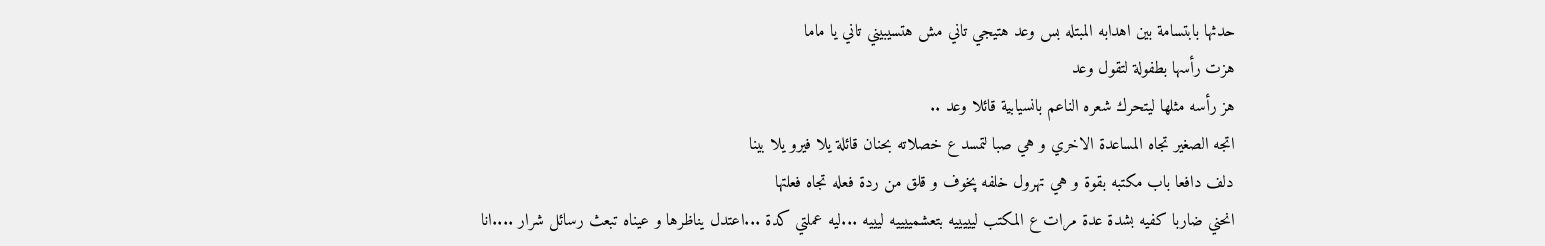حدثها بابتسامة بين اهدابه المبتله بس وعد هتيجي تاني مش هتسيبيني تاني يا ماما
هزت رأسها بطفولة لتقول وعد
هز رأسه مثلها ليتحرك شعره الناعم بانسيابية قائلا وعد ..
اتجه الصغير تجاه المساعدة الاخري و هي صبا لتمسد ع خصلاته بحنان قائلة يلا فيرو يلا بينا
دلف دافعا باب مكتبه بقوة و هي تهرول خلفه پخوف و قلق من ردة فعله تجاه فعلتها
انحني ضاربا كفيه بشدة عدة مرات ع المكتب ليييييه بتعشمييييه ليييه ...ليه عملتي كدة ...اعتدل يناظرها و عيناه تبعث رسائل شرار ....انا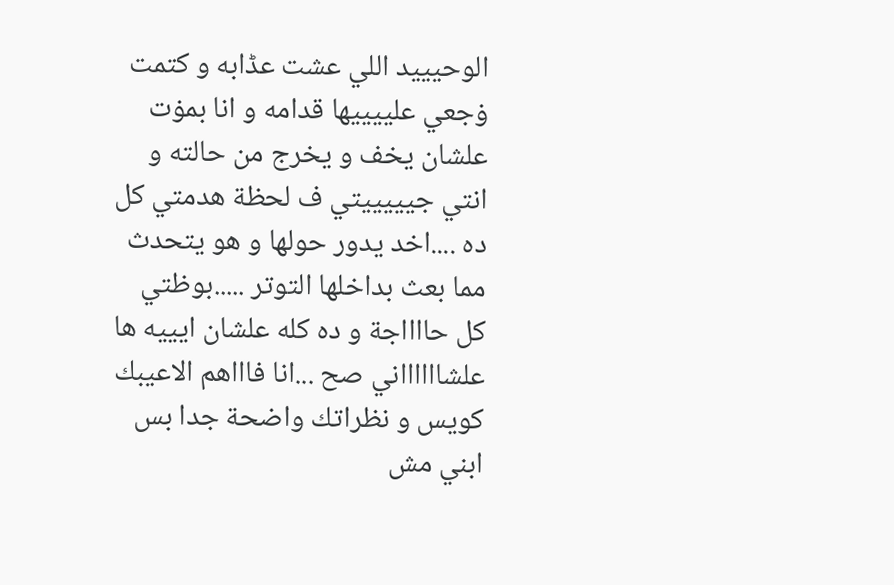الوحيييد اللي عشت عڈابه و كتمت ۏجعي علييييها قدامه و انا بمۏت علشان يخف و يخرج من حالته و انتي جيييييتي ف لحظة هدمتي كل ده ....اخد يدور حولها و هو يتحدث مما بعث بداخلها التوتر .....بوظتي كل حااااجة و ده كله علشان ايييه ها علشااااااني صح ...انا فاااهم الاعيبك كويس و نظراتك واضحة جدا بس ابني مش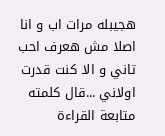هجيبله مرات اب و انا اصلا مش هعرف احب تاني و الا كنت قدرت اولاني ...قال كلمته
متابعة القراءة